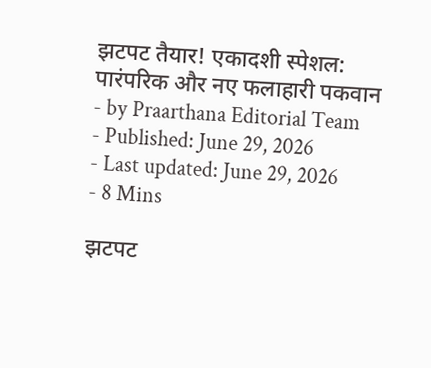झटपट तैयार! एकादशी स्पेशल: पारंपरिक और नए फलाहारी पकवान
- by Praarthana Editorial Team
- Published: June 29, 2026
- Last updated: June 29, 2026
- 8 Mins

झटपट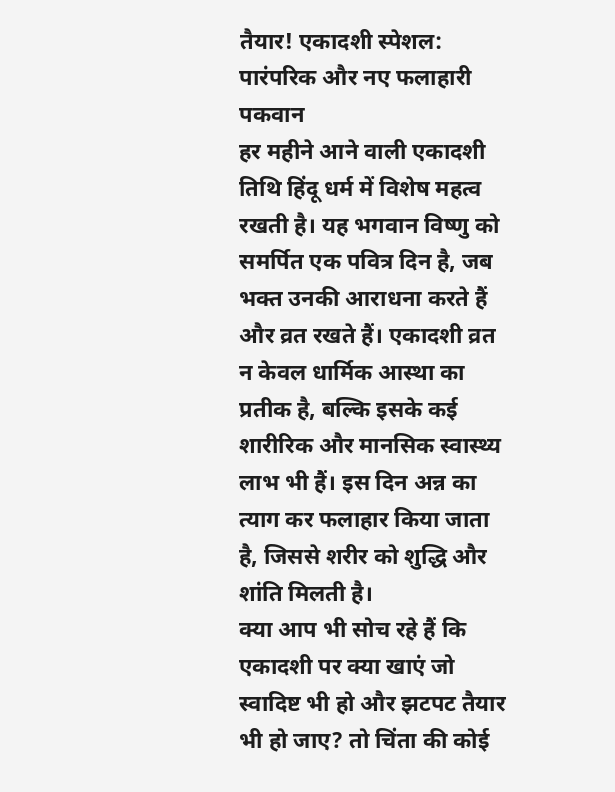तैयार! एकादशी स्पेशल: पारंपरिक और नए फलाहारी पकवान
हर महीने आने वाली एकादशी तिथि हिंदू धर्म में विशेष महत्व रखती है। यह भगवान विष्णु को समर्पित एक पवित्र दिन है, जब भक्त उनकी आराधना करते हैं और व्रत रखते हैं। एकादशी व्रत न केवल धार्मिक आस्था का प्रतीक है, बल्कि इसके कई शारीरिक और मानसिक स्वास्थ्य लाभ भी हैं। इस दिन अन्न का त्याग कर फलाहार किया जाता है, जिससे शरीर को शुद्धि और शांति मिलती है।
क्या आप भी सोच रहे हैं कि एकादशी पर क्या खाएं जो स्वादिष्ट भी हो और झटपट तैयार भी हो जाए? तो चिंता की कोई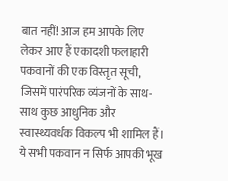बात नहीं! आज हम आपके लिए लेकर आए हैं एकादशी फलाहारी पकवानों की एक विस्तृत सूची, जिसमें पारंपरिक व्यंजनों के साथ-साथ कुछ आधुनिक और स्वास्थ्यवर्धक विकल्प भी शामिल हैं। ये सभी पकवान न सिर्फ आपकी भूख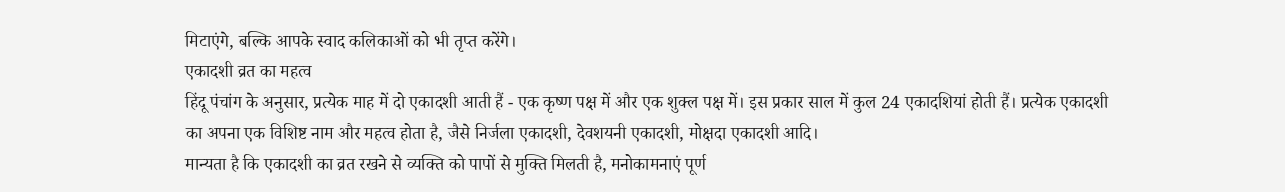मिटाएंगे, बल्कि आपके स्वाद कलिकाओं को भी तृप्त करेंगे।
एकादशी व्रत का महत्व
हिंदू पंचांग के अनुसार, प्रत्येक माह में दो एकादशी आती हैं - एक कृष्ण पक्ष में और एक शुक्ल पक्ष में। इस प्रकार साल में कुल 24 एकादशियां होती हैं। प्रत्येक एकादशी का अपना एक विशिष्ट नाम और महत्व होता है, जैसे निर्जला एकादशी, देवशयनी एकादशी, मोक्षदा एकादशी आदि।
मान्यता है कि एकादशी का व्रत रखने से व्यक्ति को पापों से मुक्ति मिलती है, मनोकामनाएं पूर्ण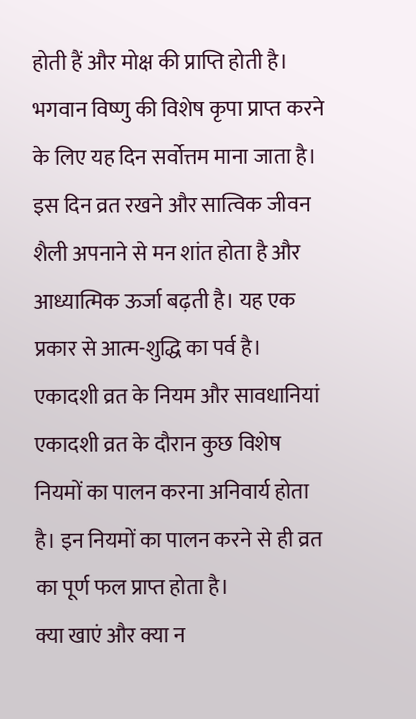होती हैं और मोक्ष की प्राप्ति होती है। भगवान विष्णु की विशेष कृपा प्राप्त करने के लिए यह दिन सर्वोत्तम माना जाता है। इस दिन व्रत रखने और सात्विक जीवन शैली अपनाने से मन शांत होता है और आध्यात्मिक ऊर्जा बढ़ती है। यह एक प्रकार से आत्म-शुद्धि का पर्व है।
एकादशी व्रत के नियम और सावधानियां
एकादशी व्रत के दौरान कुछ विशेष नियमों का पालन करना अनिवार्य होता है। इन नियमों का पालन करने से ही व्रत का पूर्ण फल प्राप्त होता है।
क्या खाएं और क्या न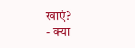खाएं?
- क्या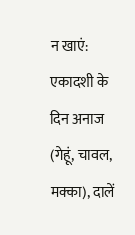न खाएं: एकादशी के दिन अनाज (गेहूं, चावल, मक्का), दालें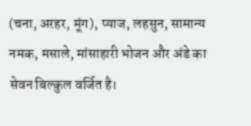(चना, अरहर, मूंग), प्याज, लहसुन, सामान्य नमक, मसाले, मांसाहारी भोजन और अंडे का सेवन बिल्कुल वर्जित है।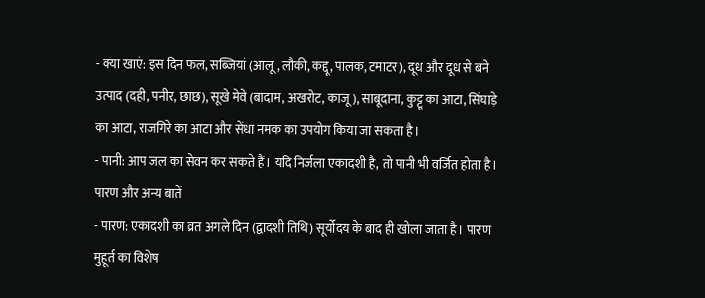- क्या खाएं: इस दिन फल, सब्जियां (आलू, लौकी, कद्दू, पालक, टमाटर), दूध और दूध से बने उत्पाद (दही, पनीर, छाछ), सूखे मेवे (बादाम, अखरोट, काजू), साबूदाना, कुट्टू का आटा, सिंघाड़े का आटा, राजगिरे का आटा और सेंधा नमक का उपयोग किया जा सकता है।
- पानी: आप जल का सेवन कर सकते हैं। यदि निर्जला एकादशी है, तो पानी भी वर्जित होता है।
पारण और अन्य बातें
- पारण: एकादशी का व्रत अगले दिन (द्वादशी तिथि) सूर्योदय के बाद ही खोला जाता है। पारण मुहूर्त का विशेष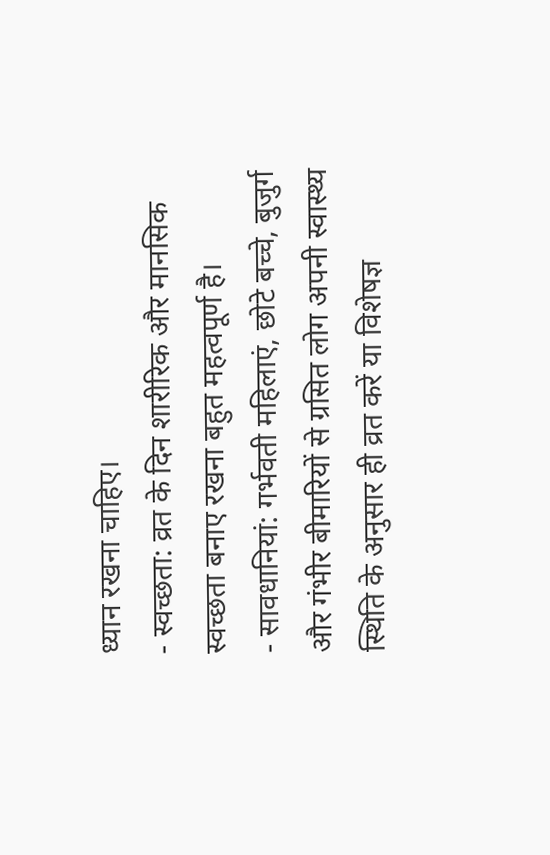ध्यान रखना चाहिए।
- स्वच्छता: व्रत के दिन शारीरिक और मानसिक स्वच्छता बनाए रखना बहुत महत्वपूर्ण है।
- सावधानियां: गर्भवती महिलाएं, छोटे बच्चे, बुजुर्ग और गंभीर बीमारियों से ग्रसित लोग अपनी स्वास्थ्य स्थिति के अनुसार ही व्रत करें या विशेषज्ञ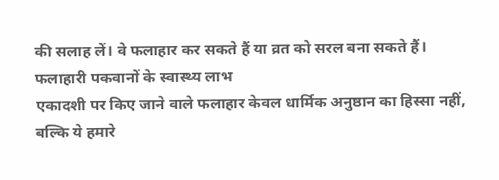की सलाह लें। वे फलाहार कर सकते हैं या व्रत को सरल बना सकते हैं।
फलाहारी पकवानों के स्वास्थ्य लाभ
एकादशी पर किए जाने वाले फलाहार केवल धार्मिक अनुष्ठान का हिस्सा नहीं, बल्कि ये हमारे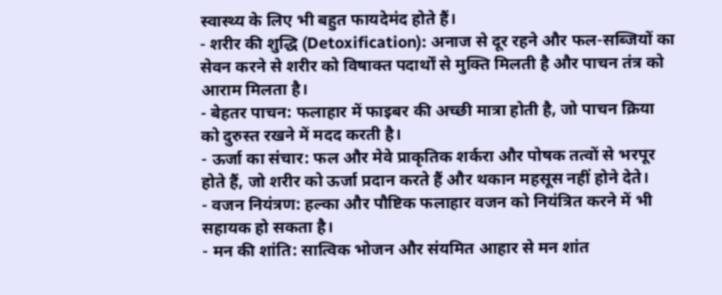स्वास्थ्य के लिए भी बहुत फायदेमंद होते हैं।
- शरीर की शुद्धि (Detoxification): अनाज से दूर रहने और फल-सब्जियों का सेवन करने से शरीर को विषाक्त पदार्थों से मुक्ति मिलती है और पाचन तंत्र को आराम मिलता है।
- बेहतर पाचन: फलाहार में फाइबर की अच्छी मात्रा होती है, जो पाचन क्रिया को दुरुस्त रखने में मदद करती है।
- ऊर्जा का संचार: फल और मेवे प्राकृतिक शर्करा और पोषक तत्वों से भरपूर होते हैं, जो शरीर को ऊर्जा प्रदान करते हैं और थकान महसूस नहीं होने देते।
- वजन नियंत्रण: हल्का और पौष्टिक फलाहार वजन को नियंत्रित करने में भी सहायक हो सकता है।
- मन की शांति: सात्विक भोजन और संयमित आहार से मन शांत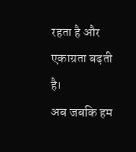रहता है और एकाग्रता बढ़ती है।
अब जबकि हम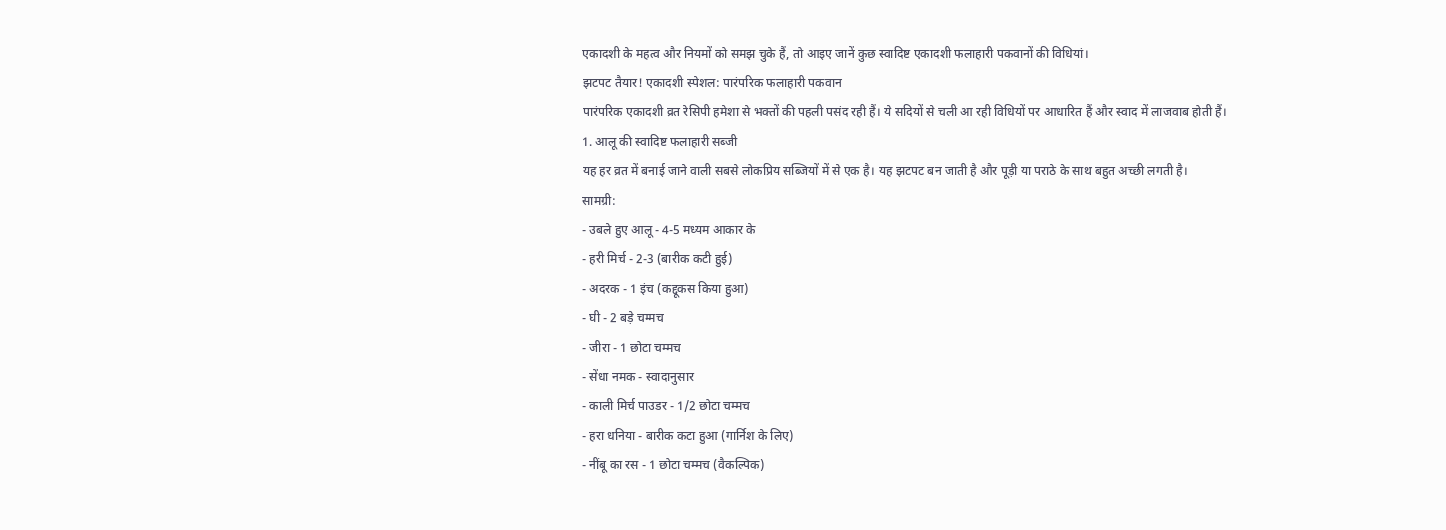एकादशी के महत्व और नियमों को समझ चुके हैं, तो आइए जानें कुछ स्वादिष्ट एकादशी फलाहारी पकवानों की विधियां।
झटपट तैयार! एकादशी स्पेशल: पारंपरिक फलाहारी पकवान
पारंपरिक एकादशी व्रत रेसिपी हमेशा से भक्तों की पहली पसंद रही हैं। ये सदियों से चली आ रही विधियों पर आधारित हैं और स्वाद में लाजवाब होती हैं।
1. आलू की स्वादिष्ट फलाहारी सब्जी
यह हर व्रत में बनाई जाने वाली सबसे लोकप्रिय सब्जियों में से एक है। यह झटपट बन जाती है और पूड़ी या पराठे के साथ बहुत अच्छी लगती है।
सामग्री:
- उबले हुए आलू - 4-5 मध्यम आकार के
- हरी मिर्च - 2-3 (बारीक कटी हुई)
- अदरक - 1 इंच (कद्दूकस किया हुआ)
- घी - 2 बड़े चम्मच
- जीरा - 1 छोटा चम्मच
- सेंधा नमक - स्वादानुसार
- काली मिर्च पाउडर - 1/2 छोटा चम्मच
- हरा धनिया - बारीक कटा हुआ (गार्निश के लिए)
- नींबू का रस - 1 छोटा चम्मच (वैकल्पिक)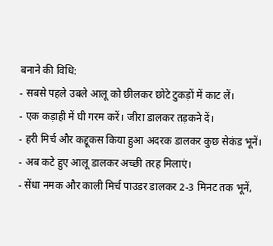बनाने की विधि:
- सबसे पहले उबले आलू को छीलकर छोटे टुकड़ों में काट लें।
- एक कड़ाही में घी गरम करें। जीरा डालकर तड़कने दें।
- हरी मिर्च और कद्दूकस किया हुआ अदरक डालकर कुछ सेकंड भूनें।
- अब कटे हुए आलू डालकर अच्छी तरह मिलाएं।
- सेंधा नमक और काली मिर्च पाउडर डालकर 2-3 मिनट तक भूनें,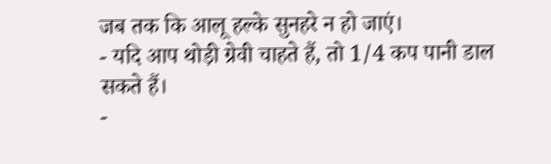जब तक कि आलू हल्के सुनहरे न हो जाएं।
- यदि आप थोड़ी ग्रेवी चाहते हैं, तो 1/4 कप पानी डाल सकते हैं।
-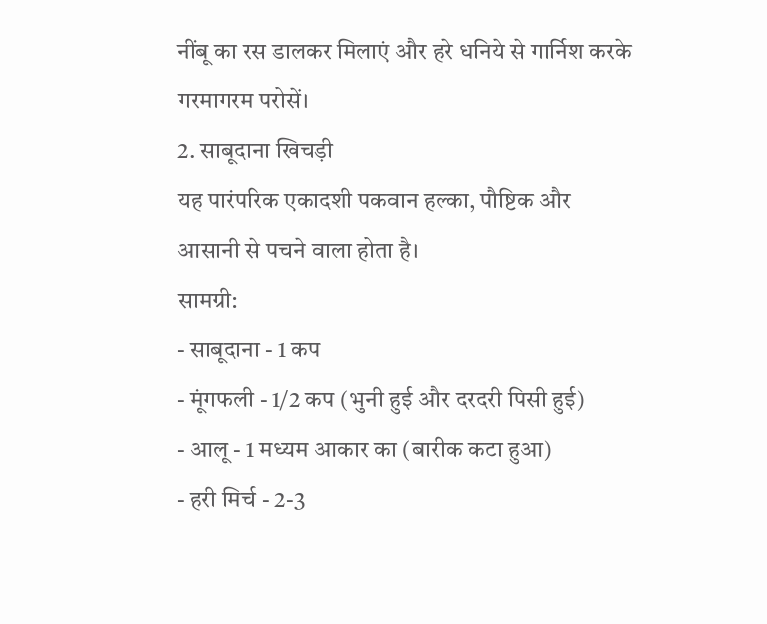नींबू का रस डालकर मिलाएं और हरे धनिये से गार्निश करके गरमागरम परोसें।
2. साबूदाना खिचड़ी
यह पारंपरिक एकादशी पकवान हल्का, पौष्टिक और आसानी से पचने वाला होता है।
सामग्री:
- साबूदाना - 1 कप
- मूंगफली - 1/2 कप (भुनी हुई और दरदरी पिसी हुई)
- आलू - 1 मध्यम आकार का (बारीक कटा हुआ)
- हरी मिर्च - 2-3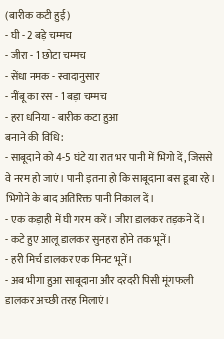(बारीक कटी हुई)
- घी - 2 बड़े चम्मच
- जीरा - 1 छोटा चम्मच
- सेंधा नमक - स्वादानुसार
- नींबू का रस - 1 बड़ा चम्मच
- हरा धनिया - बारीक कटा हुआ
बनाने की विधि:
- साबूदाने को 4-5 घंटे या रात भर पानी में भिगो दें, जिससे वे नरम हो जाएं। पानी इतना हो कि साबूदाना बस डूबा रहे। भिगोने के बाद अतिरिक्त पानी निकाल दें।
- एक कड़ाही में घी गरम करें। जीरा डालकर तड़कने दें।
- कटे हुए आलू डालकर सुनहरा होने तक भूनें।
- हरी मिर्च डालकर एक मिनट भूनें।
- अब भीगा हुआ साबूदाना और दरदरी पिसी मूंगफली डालकर अच्छी तरह मिलाएं।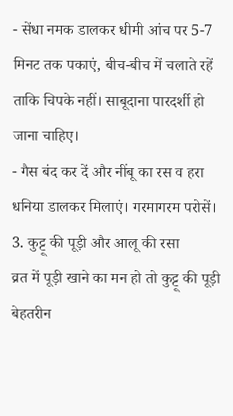- सेंधा नमक डालकर धीमी आंच पर 5-7 मिनट तक पकाएं, बीच-बीच में चलाते रहें ताकि चिपके नहीं। साबूदाना पारदर्शी हो जाना चाहिए।
- गैस बंद कर दें और नींबू का रस व हरा धनिया डालकर मिलाएं। गरमागरम परोसें।
3. कुट्टू की पूड़ी और आलू की रसा
व्रत में पूड़ी खाने का मन हो तो कुट्टू की पूड़ी बेहतरीन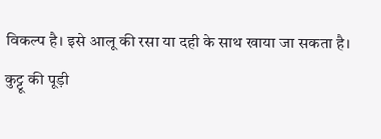विकल्प है। इसे आलू की रसा या दही के साथ खाया जा सकता है।
कुट्टू की पूड़ी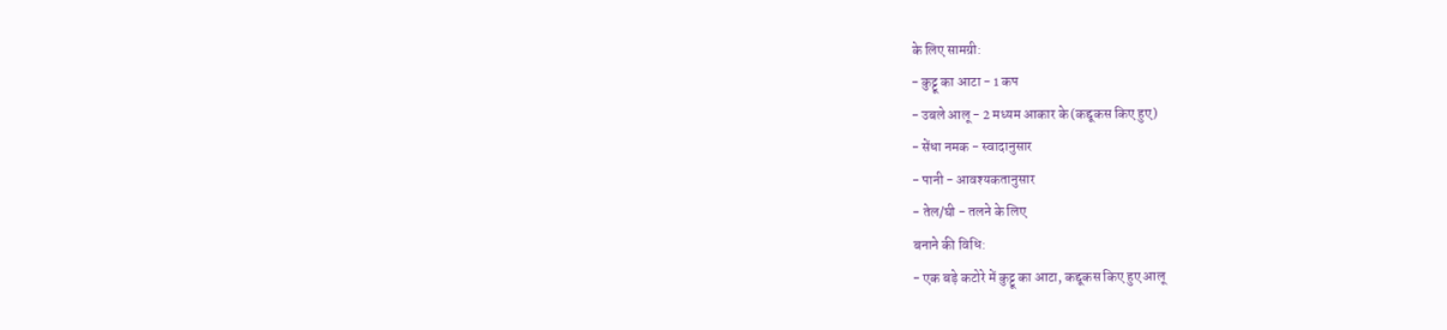के लिए सामग्री:
- कुट्टू का आटा - 1 कप
- उबले आलू - 2 मध्यम आकार के (कद्दूकस किए हुए)
- सेंधा नमक - स्वादानुसार
- पानी - आवश्यकतानुसार
- तेल/घी - तलने के लिए
बनाने की विधि:
- एक बड़े कटोरे में कुट्टू का आटा, कद्दूकस किए हुए आलू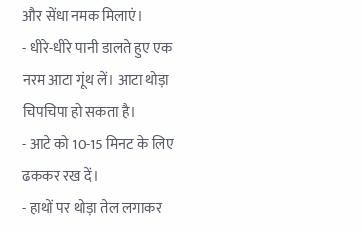और सेंधा नमक मिलाएं।
- धीरे-धीरे पानी डालते हुए एक नरम आटा गूंथ लें। आटा थोड़ा चिपचिपा हो सकता है।
- आटे को 10-15 मिनट के लिए ढककर रख दें।
- हाथों पर थोड़ा तेल लगाकर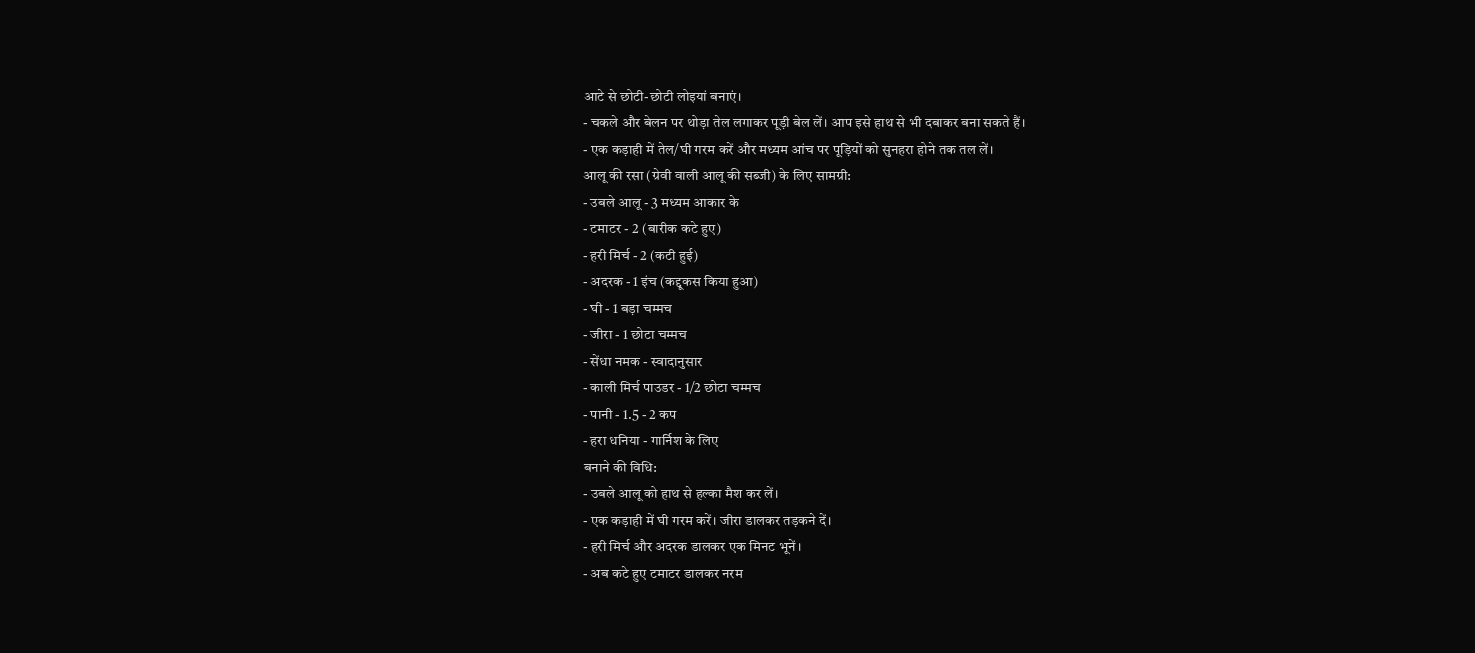आटे से छोटी-छोटी लोइयां बनाएं।
- चकले और बेलन पर थोड़ा तेल लगाकर पूड़ी बेल लें। आप इसे हाथ से भी दबाकर बना सकते हैं।
- एक कड़ाही में तेल/घी गरम करें और मध्यम आंच पर पूड़ियों को सुनहरा होने तक तल लें।
आलू की रसा (ग्रेवी वाली आलू की सब्जी) के लिए सामग्री:
- उबले आलू - 3 मध्यम आकार के
- टमाटर - 2 (बारीक कटे हुए)
- हरी मिर्च - 2 (कटी हुई)
- अदरक - 1 इंच (कद्दूकस किया हुआ)
- घी - 1 बड़ा चम्मच
- जीरा - 1 छोटा चम्मच
- सेंधा नमक - स्वादानुसार
- काली मिर्च पाउडर - 1/2 छोटा चम्मच
- पानी - 1.5 - 2 कप
- हरा धनिया - गार्निश के लिए
बनाने की विधि:
- उबले आलू को हाथ से हल्का मैश कर लें।
- एक कड़ाही में घी गरम करें। जीरा डालकर तड़कने दें।
- हरी मिर्च और अदरक डालकर एक मिनट भूनें।
- अब कटे हुए टमाटर डालकर नरम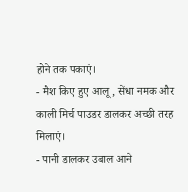होने तक पकाएं।
- मैश किए हुए आलू, सेंधा नमक और काली मिर्च पाउडर डालकर अच्छी तरह मिलाएं।
- पानी डालकर उबाल आने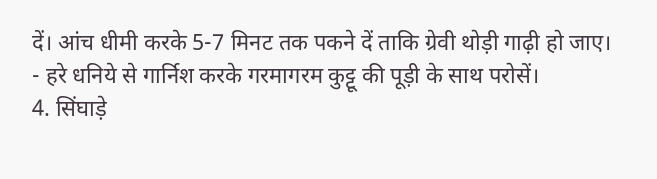दें। आंच धीमी करके 5-7 मिनट तक पकने दें ताकि ग्रेवी थोड़ी गाढ़ी हो जाए।
- हरे धनिये से गार्निश करके गरमागरम कुट्टू की पूड़ी के साथ परोसें।
4. सिंघाड़े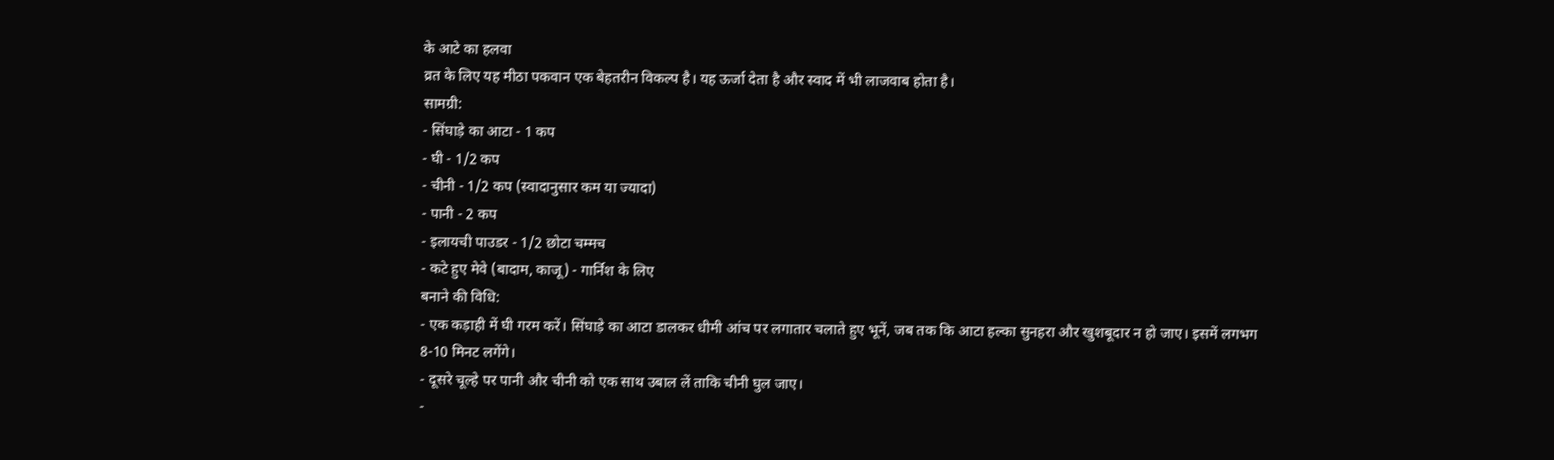के आटे का हलवा
व्रत के लिए यह मीठा पकवान एक बेहतरीन विकल्प है। यह ऊर्जा देता है और स्वाद में भी लाजवाब होता है।
सामग्री:
- सिंघाड़े का आटा - 1 कप
- घी - 1/2 कप
- चीनी - 1/2 कप (स्वादानुसार कम या ज्यादा)
- पानी - 2 कप
- इलायची पाउडर - 1/2 छोटा चम्मच
- कटे हुए मेवे (बादाम, काजू) - गार्निश के लिए
बनाने की विधि:
- एक कड़ाही में घी गरम करें। सिंघाड़े का आटा डालकर धीमी आंच पर लगातार चलाते हुए भूनें, जब तक कि आटा हल्का सुनहरा और खुशबूदार न हो जाए। इसमें लगभग 8-10 मिनट लगेंगे।
- दूसरे चूल्हे पर पानी और चीनी को एक साथ उबाल लें ताकि चीनी घुल जाए।
-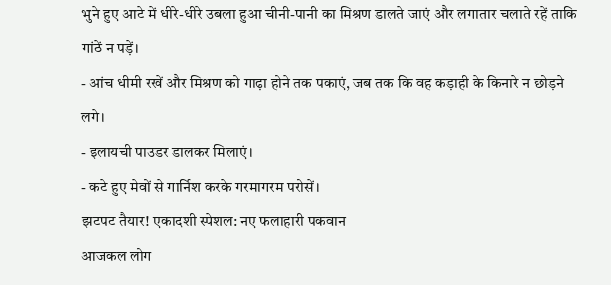भुने हुए आटे में धीरे-धीरे उबला हुआ चीनी-पानी का मिश्रण डालते जाएं और लगातार चलाते रहें ताकि गांठें न पड़ें।
- आंच धीमी रखें और मिश्रण को गाढ़ा होने तक पकाएं, जब तक कि वह कड़ाही के किनारे न छोड़ने लगे।
- इलायची पाउडर डालकर मिलाएं।
- कटे हुए मेवों से गार्निश करके गरमागरम परोसें।
झटपट तैयार! एकादशी स्पेशल: नए फलाहारी पकवान
आजकल लोग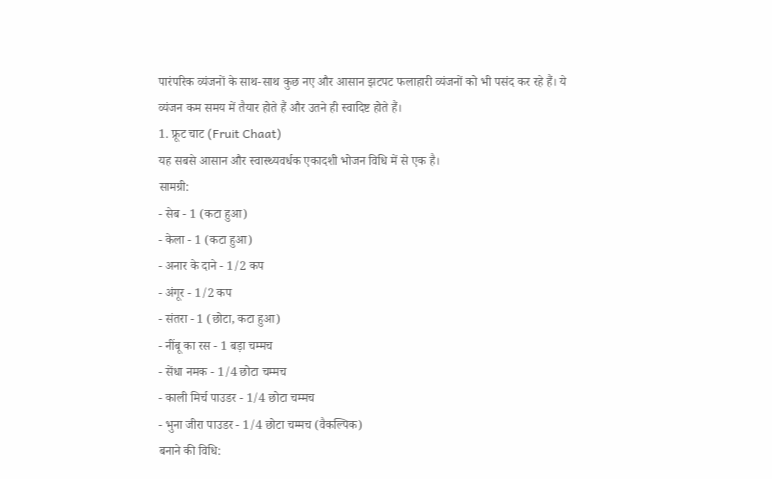पारंपरिक व्यंजनों के साथ-साथ कुछ नए और आसान झटपट फलाहारी व्यंजनों को भी पसंद कर रहे हैं। ये व्यंजन कम समय में तैयार होते हैं और उतने ही स्वादिष्ट होते हैं।
1. फ्रूट चाट (Fruit Chaat)
यह सबसे आसान और स्वास्थ्यवर्धक एकादशी भोजन विधि में से एक है।
सामग्री:
- सेब - 1 (कटा हुआ)
- केला - 1 (कटा हुआ)
- अनार के दाने - 1/2 कप
- अंगूर - 1/2 कप
- संतरा - 1 (छोटा, कटा हुआ)
- नींबू का रस - 1 बड़ा चम्मच
- सेंधा नमक - 1/4 छोटा चम्मच
- काली मिर्च पाउडर - 1/4 छोटा चम्मच
- भुना जीरा पाउडर - 1/4 छोटा चम्मच (वैकल्पिक)
बनाने की विधि: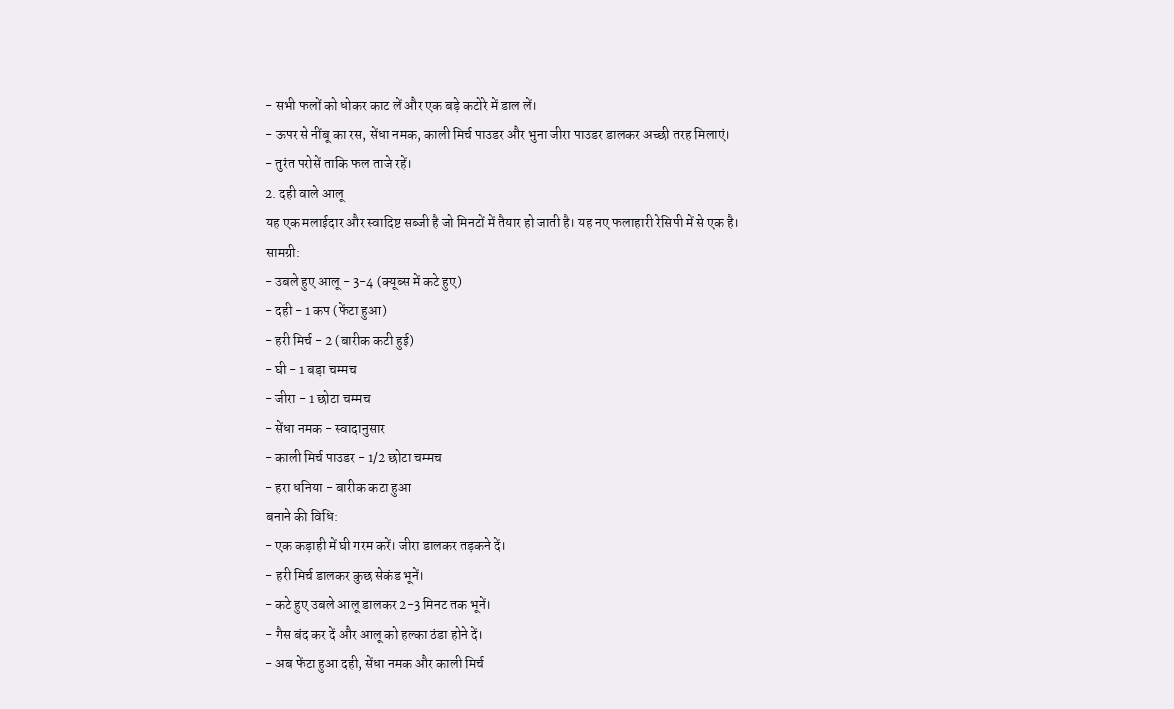- सभी फलों को धोकर काट लें और एक बड़े कटोरे में डाल लें।
- ऊपर से नींबू का रस, सेंधा नमक, काली मिर्च पाउडर और भुना जीरा पाउडर डालकर अच्छी तरह मिलाएं।
- तुरंत परोसें ताकि फल ताजे रहें।
2. दही वाले आलू
यह एक मलाईदार और स्वादिष्ट सब्जी है जो मिनटों में तैयार हो जाती है। यह नए फलाहारी रेसिपी में से एक है।
सामग्री:
- उबले हुए आलू - 3-4 (क्यूब्स में कटे हुए)
- दही - 1 कप (फेंटा हुआ)
- हरी मिर्च - 2 (बारीक कटी हुई)
- घी - 1 बड़ा चम्मच
- जीरा - 1 छोटा चम्मच
- सेंधा नमक - स्वादानुसार
- काली मिर्च पाउडर - 1/2 छोटा चम्मच
- हरा धनिया - बारीक कटा हुआ
बनाने की विधि:
- एक कड़ाही में घी गरम करें। जीरा डालकर तड़कने दें।
- हरी मिर्च डालकर कुछ सेकंड भूनें।
- कटे हुए उबले आलू डालकर 2-3 मिनट तक भूनें।
- गैस बंद कर दें और आलू को हल्का ठंडा होने दें।
- अब फेंटा हुआ दही, सेंधा नमक और काली मिर्च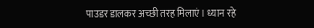पाउडर डालकर अच्छी तरह मिलाएं। ध्यान रहे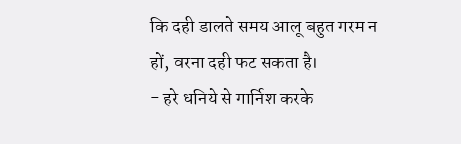कि दही डालते समय आलू बहुत गरम न हों, वरना दही फट सकता है।
- हरे धनिये से गार्निश करके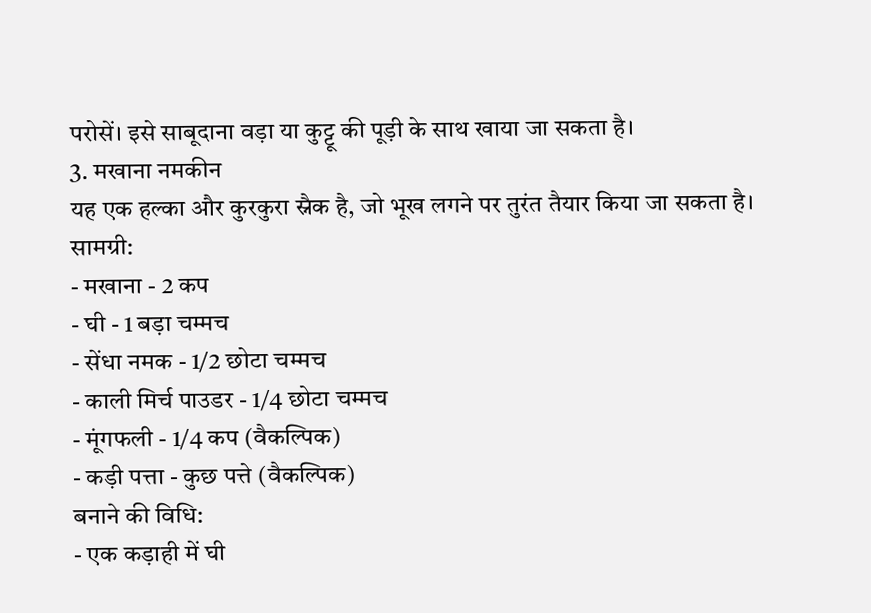परोसें। इसे साबूदाना वड़ा या कुट्टू की पूड़ी के साथ खाया जा सकता है।
3. मखाना नमकीन
यह एक हल्का और कुरकुरा स्नैक है, जो भूख लगने पर तुरंत तैयार किया जा सकता है।
सामग्री:
- मखाना - 2 कप
- घी - 1 बड़ा चम्मच
- सेंधा नमक - 1/2 छोटा चम्मच
- काली मिर्च पाउडर - 1/4 छोटा चम्मच
- मूंगफली - 1/4 कप (वैकल्पिक)
- कड़ी पत्ता - कुछ पत्ते (वैकल्पिक)
बनाने की विधि:
- एक कड़ाही में घी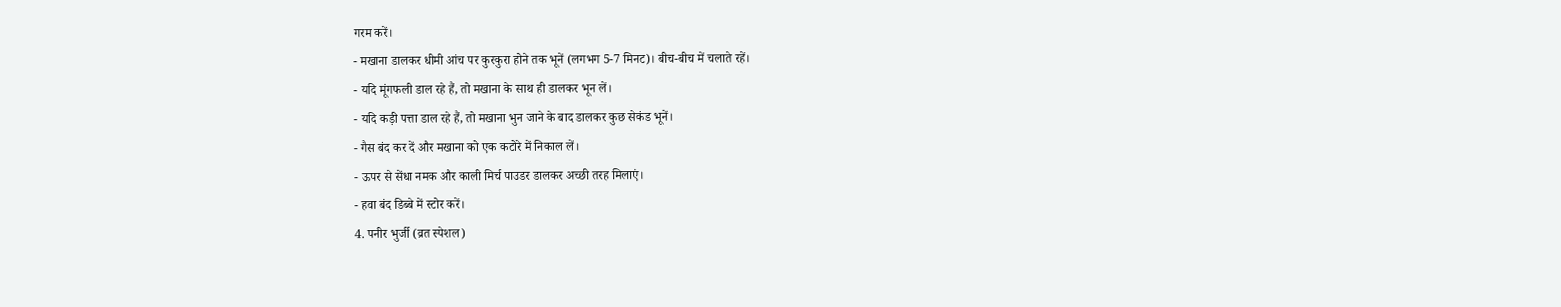गरम करें।
- मखाना डालकर धीमी आंच पर कुरकुरा होने तक भूनें (लगभग 5-7 मिनट)। बीच-बीच में चलाते रहें।
- यदि मूंगफली डाल रहे हैं, तो मखाना के साथ ही डालकर भून लें।
- यदि कड़ी पत्ता डाल रहे हैं, तो मखाना भुन जाने के बाद डालकर कुछ सेकंड भूनें।
- गैस बंद कर दें और मखाना को एक कटोरे में निकाल लें।
- ऊपर से सेंधा नमक और काली मिर्च पाउडर डालकर अच्छी तरह मिलाएं।
- हवा बंद डिब्बे में स्टोर करें।
4. पनीर भुर्जी (व्रत स्पेशल)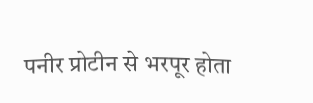पनीर प्रोटीन से भरपूर होता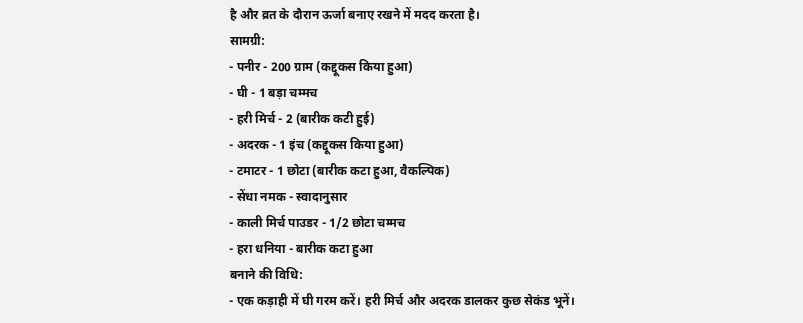है और व्रत के दौरान ऊर्जा बनाए रखने में मदद करता है।
सामग्री:
- पनीर - 200 ग्राम (कद्दूकस किया हुआ)
- घी - 1 बड़ा चम्मच
- हरी मिर्च - 2 (बारीक कटी हुई)
- अदरक - 1 इंच (कद्दूकस किया हुआ)
- टमाटर - 1 छोटा (बारीक कटा हुआ, वैकल्पिक)
- सेंधा नमक - स्वादानुसार
- काली मिर्च पाउडर - 1/2 छोटा चम्मच
- हरा धनिया - बारीक कटा हुआ
बनाने की विधि:
- एक कड़ाही में घी गरम करें। हरी मिर्च और अदरक डालकर कुछ सेकंड भूनें।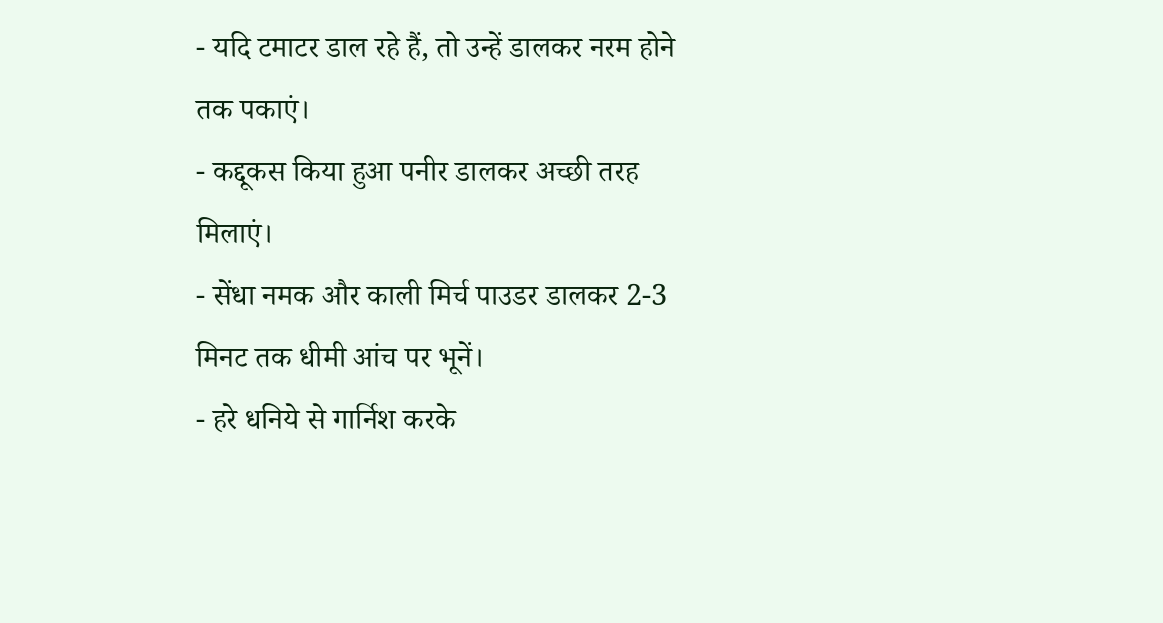- यदि टमाटर डाल रहे हैं, तो उन्हें डालकर नरम होने तक पकाएं।
- कद्दूकस किया हुआ पनीर डालकर अच्छी तरह मिलाएं।
- सेंधा नमक और काली मिर्च पाउडर डालकर 2-3 मिनट तक धीमी आंच पर भूनें।
- हरे धनिये से गार्निश करके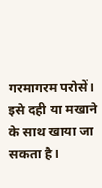गरमागरम परोसें। इसे दही या मखाने के साथ खाया जा सकता है।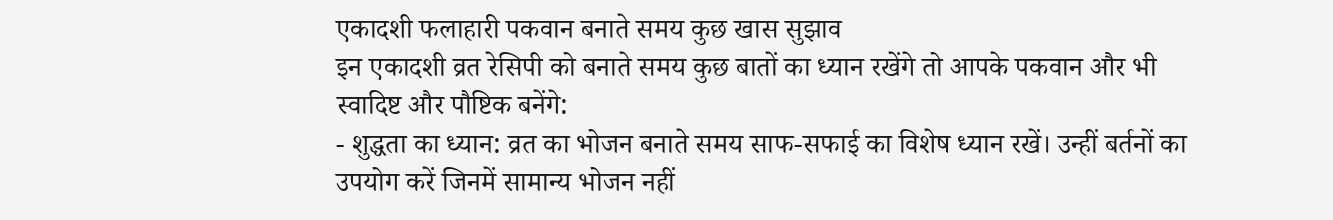एकादशी फलाहारी पकवान बनाते समय कुछ खास सुझाव
इन एकादशी व्रत रेसिपी को बनाते समय कुछ बातों का ध्यान रखेंगे तो आपके पकवान और भी स्वादिष्ट और पौष्टिक बनेंगे:
- शुद्धता का ध्यान: व्रत का भोजन बनाते समय साफ-सफाई का विशेष ध्यान रखें। उन्हीं बर्तनों का उपयोग करें जिनमें सामान्य भोजन नहीं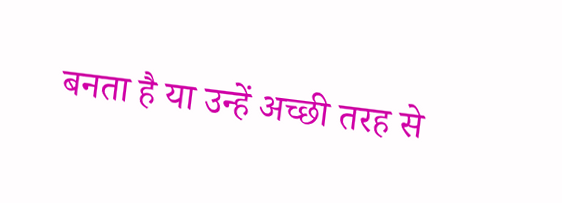बनता है या उन्हें अच्छी तरह से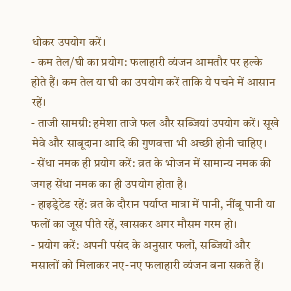धोकर उपयोग करें।
- कम तेल/घी का प्रयोग: फलाहारी व्यंजन आमतौर पर हल्के होते हैं। कम तेल या घी का उपयोग करें ताकि ये पचने में आसान रहें।
- ताजी सामग्री: हमेशा ताजे फल और सब्जियां उपयोग करें। सूखे मेवे और साबूदाना आदि की गुणवत्ता भी अच्छी होनी चाहिए।
- सेंधा नमक ही प्रयोग करें: व्रत के भोजन में सामान्य नमक की जगह सेंधा नमक का ही उपयोग होता है।
- हाइड्रेटेड रहें: व्रत के दौरान पर्याप्त मात्रा में पानी, नींबू पानी या फलों का जूस पीते रहें, खासकर अगर मौसम गरम हो।
- प्रयोग करें: अपनी पसंद के अनुसार फलों, सब्जियों और मसालों को मिलाकर नए-नए फलाहारी व्यंजन बना सकते हैं।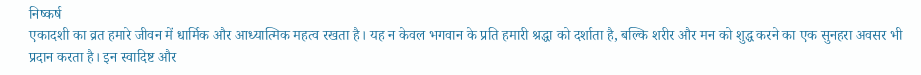निष्कर्ष
एकादशी का व्रत हमारे जीवन में धार्मिक और आध्यात्मिक महत्व रखता है। यह न केवल भगवान के प्रति हमारी श्रद्धा को दर्शाता है, बल्कि शरीर और मन को शुद्ध करने का एक सुनहरा अवसर भी प्रदान करता है। इन स्वादिष्ट और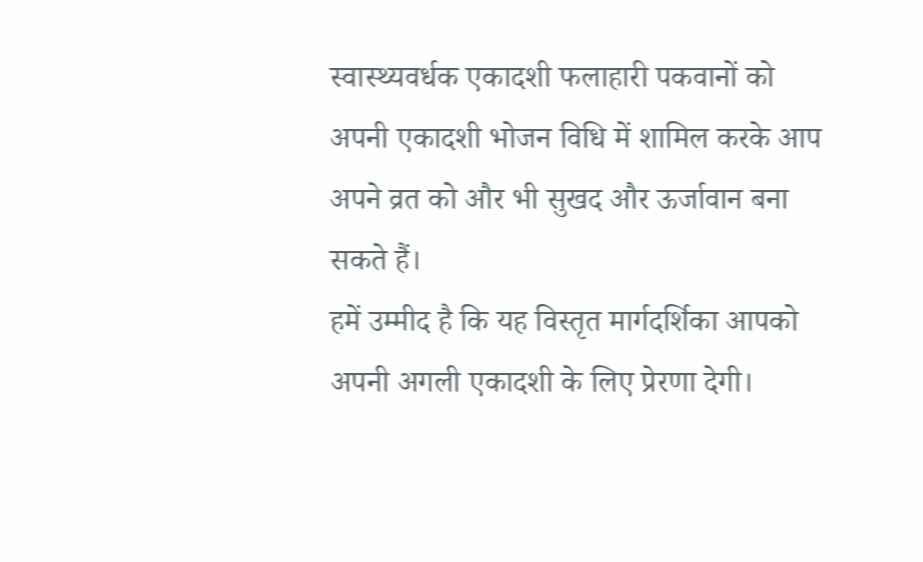स्वास्थ्यवर्धक एकादशी फलाहारी पकवानों को अपनी एकादशी भोजन विधि में शामिल करके आप अपने व्रत को और भी सुखद और ऊर्जावान बना सकते हैं।
हमें उम्मीद है कि यह विस्तृत मार्गदर्शिका आपको अपनी अगली एकादशी के लिए प्रेरणा देगी।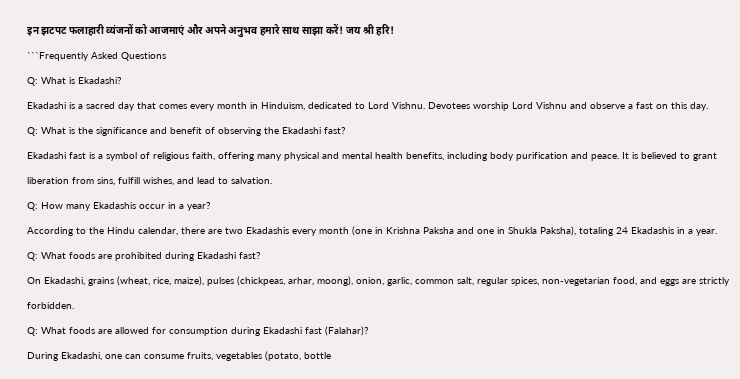इन झटपट फलाहारी व्यंजनों को आजमाएं और अपने अनुभव हमारे साथ साझा करें! जय श्री हरि!
```Frequently Asked Questions
Q: What is Ekadashi?
Ekadashi is a sacred day that comes every month in Hinduism, dedicated to Lord Vishnu. Devotees worship Lord Vishnu and observe a fast on this day.
Q: What is the significance and benefit of observing the Ekadashi fast?
Ekadashi fast is a symbol of religious faith, offering many physical and mental health benefits, including body purification and peace. It is believed to grant liberation from sins, fulfill wishes, and lead to salvation.
Q: How many Ekadashis occur in a year?
According to the Hindu calendar, there are two Ekadashis every month (one in Krishna Paksha and one in Shukla Paksha), totaling 24 Ekadashis in a year.
Q: What foods are prohibited during Ekadashi fast?
On Ekadashi, grains (wheat, rice, maize), pulses (chickpeas, arhar, moong), onion, garlic, common salt, regular spices, non-vegetarian food, and eggs are strictly forbidden.
Q: What foods are allowed for consumption during Ekadashi fast (Falahar)?
During Ekadashi, one can consume fruits, vegetables (potato, bottle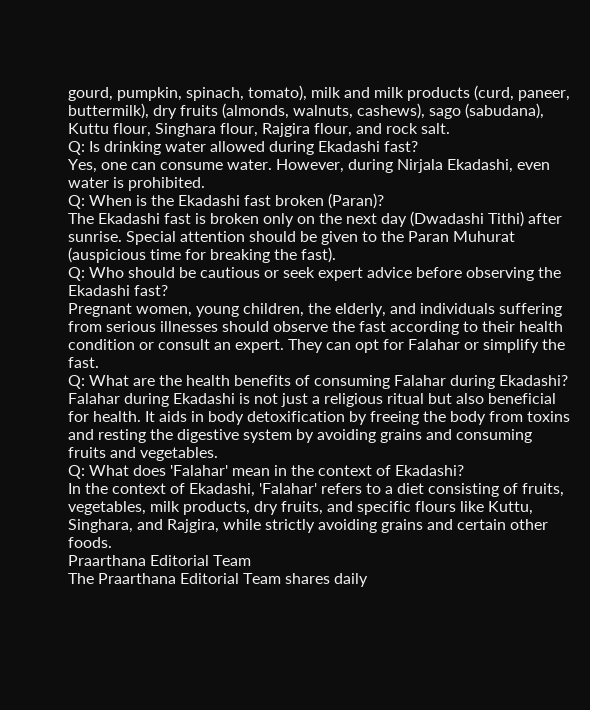gourd, pumpkin, spinach, tomato), milk and milk products (curd, paneer, buttermilk), dry fruits (almonds, walnuts, cashews), sago (sabudana), Kuttu flour, Singhara flour, Rajgira flour, and rock salt.
Q: Is drinking water allowed during Ekadashi fast?
Yes, one can consume water. However, during Nirjala Ekadashi, even water is prohibited.
Q: When is the Ekadashi fast broken (Paran)?
The Ekadashi fast is broken only on the next day (Dwadashi Tithi) after sunrise. Special attention should be given to the Paran Muhurat (auspicious time for breaking the fast).
Q: Who should be cautious or seek expert advice before observing the Ekadashi fast?
Pregnant women, young children, the elderly, and individuals suffering from serious illnesses should observe the fast according to their health condition or consult an expert. They can opt for Falahar or simplify the fast.
Q: What are the health benefits of consuming Falahar during Ekadashi?
Falahar during Ekadashi is not just a religious ritual but also beneficial for health. It aids in body detoxification by freeing the body from toxins and resting the digestive system by avoiding grains and consuming fruits and vegetables.
Q: What does 'Falahar' mean in the context of Ekadashi?
In the context of Ekadashi, 'Falahar' refers to a diet consisting of fruits, vegetables, milk products, dry fruits, and specific flours like Kuttu, Singhara, and Rajgira, while strictly avoiding grains and certain other foods.
Praarthana Editorial Team
The Praarthana Editorial Team shares daily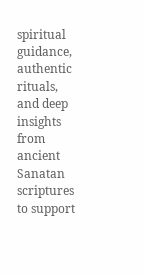spiritual guidance, authentic rituals, and deep insights from ancient Sanatan scriptures to support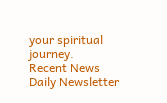your spiritual journey.
Recent News
Daily Newsletter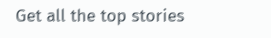Get all the top stories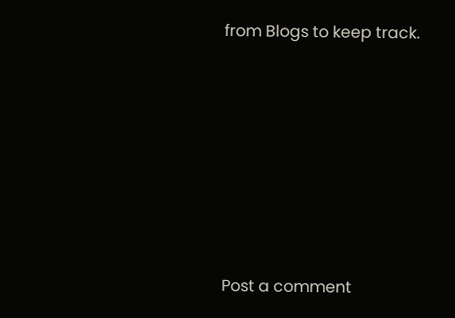from Blogs to keep track.










Post a comment